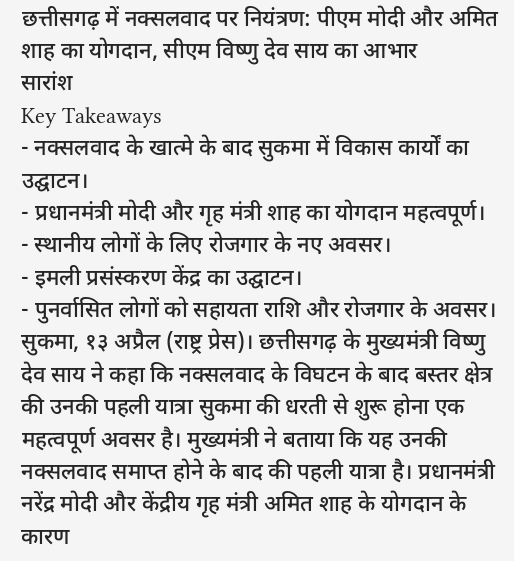छत्तीसगढ़ में नक्सलवाद पर नियंत्रण: पीएम मोदी और अमित शाह का योगदान, सीएम विष्णु देव साय का आभार
सारांश
Key Takeaways
- नक्सलवाद के खात्मे के बाद सुकमा में विकास कार्यों का उद्घाटन।
- प्रधानमंत्री मोदी और गृह मंत्री शाह का योगदान महत्वपूर्ण।
- स्थानीय लोगों के लिए रोजगार के नए अवसर।
- इमली प्रसंस्करण केंद्र का उद्घाटन।
- पुनर्वासित लोगों को सहायता राशि और रोजगार के अवसर।
सुकमा, १३ अप्रैल (राष्ट्र प्रेस)। छत्तीसगढ़ के मुख्यमंत्री विष्णु देव साय ने कहा कि नक्सलवाद के विघटन के बाद बस्तर क्षेत्र की उनकी पहली यात्रा सुकमा की धरती से शुरू होना एक महत्वपूर्ण अवसर है। मुख्यमंत्री ने बताया कि यह उनकी नक्सलवाद समाप्त होने के बाद की पहली यात्रा है। प्रधानमंत्री नरेंद्र मोदी और केंद्रीय गृह मंत्री अमित शाह के योगदान के कारण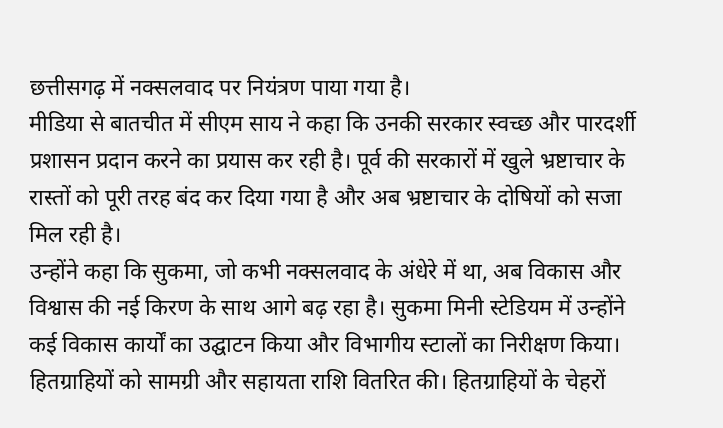छत्तीसगढ़ में नक्सलवाद पर नियंत्रण पाया गया है।
मीडिया से बातचीत में सीएम साय ने कहा कि उनकी सरकार स्वच्छ और पारदर्शी प्रशासन प्रदान करने का प्रयास कर रही है। पूर्व की सरकारों में खुले भ्रष्टाचार के रास्तों को पूरी तरह बंद कर दिया गया है और अब भ्रष्टाचार के दोषियों को सजा मिल रही है।
उन्होंने कहा कि सुकमा, जो कभी नक्सलवाद के अंधेरे में था, अब विकास और विश्वास की नई किरण के साथ आगे बढ़ रहा है। सुकमा मिनी स्टेडियम में उन्होंने कई विकास कार्यों का उद्घाटन किया और विभागीय स्टालों का निरीक्षण किया। हितग्राहियों को सामग्री और सहायता राशि वितरित की। हितग्राहियों के चेहरों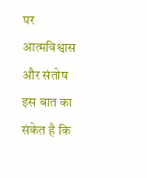पर आत्मविश्वास और संतोष इस बात का संकेत है कि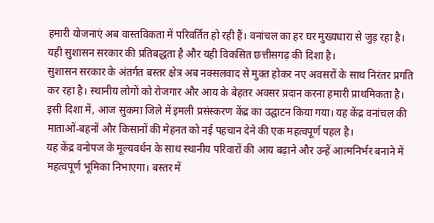हमारी योजनाएं अब वास्तविकता में परिवर्तित हो रही हैं। वनांचल का हर घर मुख्यधारा से जुड़ रहा है। यही सुशासन सरकार की प्रतिबद्धता है और यही विकसित छत्तीसगढ़ की दिशा है।
सुशासन सरकार के अंतर्गत बस्तर क्षेत्र अब नक्सलवाद से मुक्त होकर नए अवसरों के साथ निरंतर प्रगति कर रहा है। स्थानीय लोगों को रोजगार और आय के बेहतर अवसर प्रदान करना हमारी प्राथमिकता है।
इसी दिशा में, आज सुकमा जिले में इमली प्रसंस्करण केंद्र का उद्घाटन किया गया। यह केंद्र वनांचल की माताओं-बहनों और किसानों की मेहनत को नई पहचान देने की एक महत्वपूर्ण पहल है।
यह केंद्र वनोपज के मूल्यवर्धन के साथ स्थानीय परिवारों की आय बढ़ाने और उन्हें आत्मनिर्भर बनाने में महत्वपूर्ण भूमिका निभाएगा। बस्तर में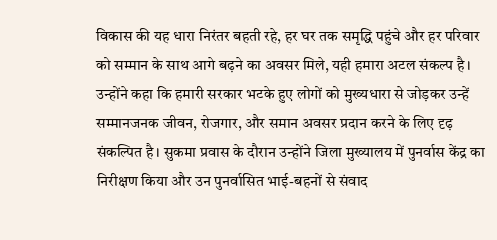विकास की यह धारा निरंतर बहती रहे, हर घर तक समृद्धि पहुंचे और हर परिवार को सम्मान के साथ आगे बढ़ने का अवसर मिले, यही हमारा अटल संकल्प है।
उन्होंने कहा कि हमारी सरकार भटके हुए लोगों को मुख्यधारा से जोड़कर उन्हें सम्मानजनक जीवन, रोजगार, और समान अवसर प्रदान करने के लिए दृढ़ संकल्पित है। सुकमा प्रवास के दौरान उन्होंने जिला मुख्यालय में पुनर्वास केंद्र का निरीक्षण किया और उन पुनर्वासित भाई-बहनों से संवाद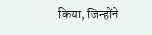किया, जिन्होंने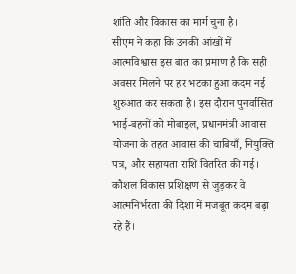शांति और विकास का मार्ग चुना है।
सीएम ने कहा कि उनकी आंखों में आत्मविश्वास इस बात का प्रमाण है कि सही अवसर मिलने पर हर भटका हुआ कदम नई शुरुआत कर सकता है। इस दौरान पुनर्वासित भाई-बहनों को मोबाइल, प्रधानमंत्री आवास योजना के तहत आवास की चाबियाँ, नियुक्ति पत्र, और सहायता राशि वितरित की गई। कौशल विकास प्रशिक्षण से जुड़कर वे आत्मनिर्भरता की दिशा में मजबूत कदम बढ़ा रहे हैं।